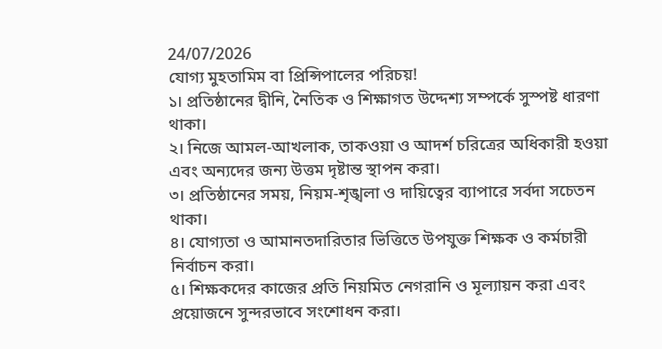24/07/2026
যোগ্য মুহতামিম বা প্রিন্সিপালের পরিচয়!
১। প্রতিষ্ঠানের দ্বীনি, নৈতিক ও শিক্ষাগত উদ্দেশ্য সম্পর্কে সুস্পষ্ট ধারণা থাকা।
২। নিজে আমল-আখলাক, তাকওয়া ও আদর্শ চরিত্রের অধিকারী হওয়া এবং অন্যদের জন্য উত্তম দৃষ্টান্ত স্থাপন করা।
৩। প্রতিষ্ঠানের সময়, নিয়ম-শৃঙ্খলা ও দায়িত্বের ব্যাপারে সর্বদা সচেতন থাকা।
৪। যোগ্যতা ও আমানতদারিতার ভিত্তিতে উপযুক্ত শিক্ষক ও কর্মচারী নির্বাচন করা।
৫। শিক্ষকদের কাজের প্রতি নিয়মিত নেগরানি ও মূল্যায়ন করা এবং প্রয়োজনে সুন্দরভাবে সংশোধন করা।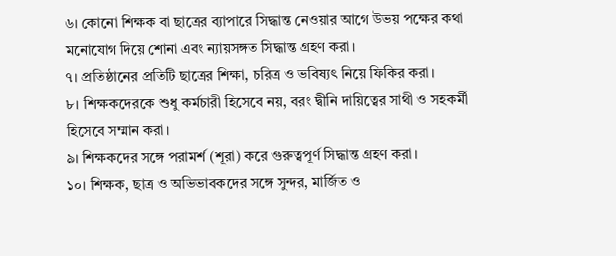৬। কোনো শিক্ষক বা ছাত্রের ব্যাপারে সিদ্ধান্ত নেওয়ার আগে উভয় পক্ষের কথা মনোযোগ দিয়ে শোনা এবং ন্যায়সঙ্গত সিদ্ধান্ত গ্রহণ করা।
৭। প্রতিষ্ঠানের প্রতিটি ছাত্রের শিক্ষা, চরিত্র ও ভবিষ্যৎ নিয়ে ফিকির করা।
৮। শিক্ষকদেরকে শুধু কর্মচারী হিসেবে নয়, বরং দ্বীনি দায়িত্বের সাথী ও সহকর্মী হিসেবে সম্মান করা।
৯। শিক্ষকদের সঙ্গে পরামর্শ (শূরা) করে গুরুত্বপূর্ণ সিদ্ধান্ত গ্রহণ করা।
১০। শিক্ষক, ছাত্র ও অভিভাবকদের সঙ্গে সুন্দর, মার্জিত ও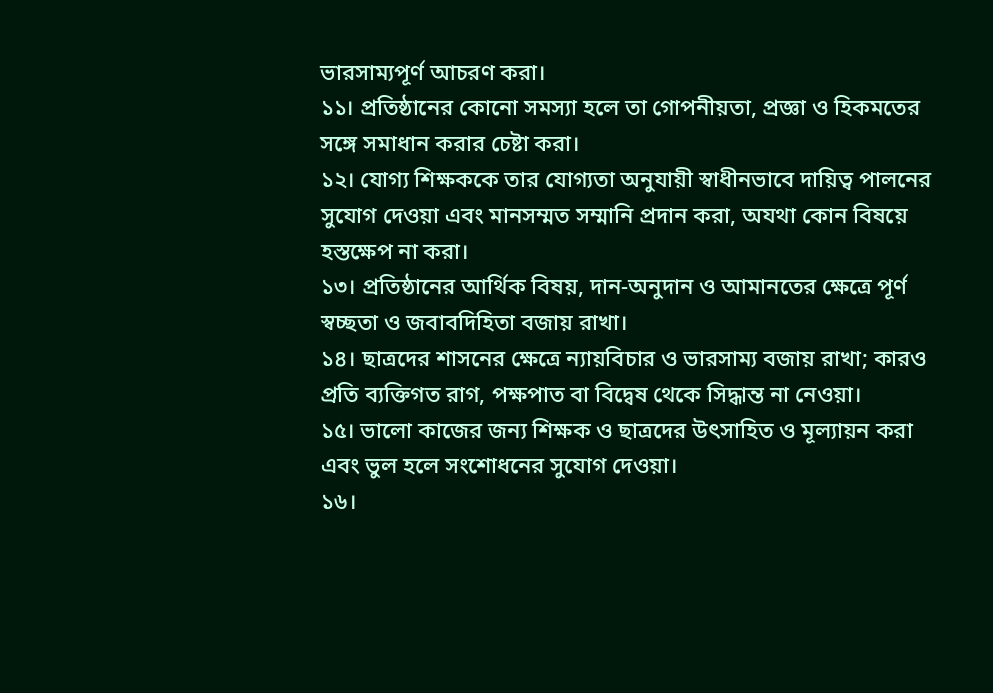ভারসাম্যপূর্ণ আচরণ করা।
১১। প্রতিষ্ঠানের কোনো সমস্যা হলে তা গোপনীয়তা, প্রজ্ঞা ও হিকমতের সঙ্গে সমাধান করার চেষ্টা করা।
১২। যোগ্য শিক্ষককে তার যোগ্যতা অনুযায়ী স্বাধীনভাবে দায়িত্ব পালনের সুযোগ দেওয়া এবং মানসম্মত সম্মানি প্রদান করা, অযথা কোন বিষয়ে হস্তক্ষেপ না করা।
১৩। প্রতিষ্ঠানের আর্থিক বিষয়, দান-অনুদান ও আমানতের ক্ষেত্রে পূর্ণ স্বচ্ছতা ও জবাবদিহিতা বজায় রাখা।
১৪। ছাত্রদের শাসনের ক্ষেত্রে ন্যায়বিচার ও ভারসাম্য বজায় রাখা; কারও প্রতি ব্যক্তিগত রাগ, পক্ষপাত বা বিদ্বেষ থেকে সিদ্ধান্ত না নেওয়া।
১৫। ভালো কাজের জন্য শিক্ষক ও ছাত্রদের উৎসাহিত ও মূল্যায়ন করা এবং ভুল হলে সংশোধনের সুযোগ দেওয়া।
১৬।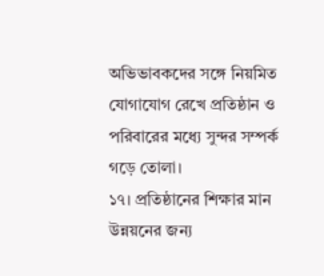অভিভাবকদের সঙ্গে নিয়মিত যোগাযোগ রেখে প্রতিষ্ঠান ও পরিবারের মধ্যে সুন্দর সম্পর্ক গড়ে তোলা।
১৭। প্রতিষ্ঠানের শিক্ষার মান উন্নয়নের জন্য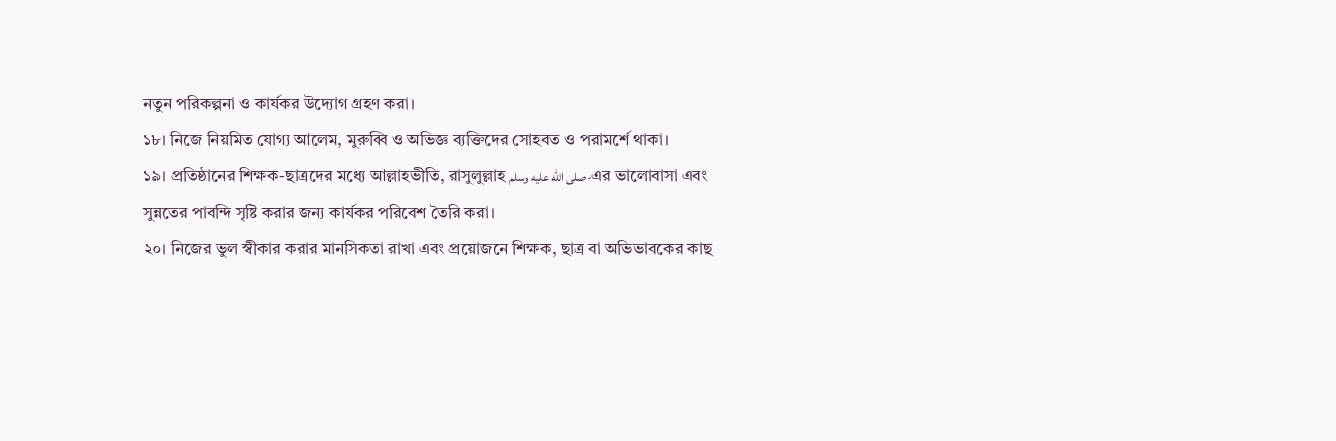নতুন পরিকল্পনা ও কার্যকর উদ্যোগ গ্রহণ করা।
১৮। নিজে নিয়মিত যোগ্য আলেম, মুরুব্বি ও অভিজ্ঞ ব্যক্তিদের সোহবত ও পরামর্শে থাকা।
১৯। প্রতিষ্ঠানের শিক্ষক-ছাত্রদের মধ্যে আল্লাহভীতি, রাসুলুল্লাহ صلى الله عليه وسلم-এর ভালোবাসা এবং সুন্নতের পাবন্দি সৃষ্টি করার জন্য কার্যকর পরিবেশ তৈরি করা।
২০। নিজের ভুল স্বীকার করার মানসিকতা রাখা এবং প্রয়োজনে শিক্ষক, ছাত্র বা অভিভাবকের কাছ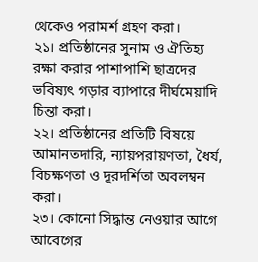থেকেও পরামর্শ গ্রহণ করা।
২১। প্রতিষ্ঠানের সুনাম ও ঐতিহ্য রক্ষা করার পাশাপাশি ছাত্রদের ভবিষ্যৎ গড়ার ব্যাপারে দীর্ঘমেয়াদি চিন্তা করা।
২২। প্রতিষ্ঠানের প্রতিটি বিষয়ে আমানতদারি, ন্যায়পরায়ণতা, ধৈর্য, বিচক্ষণতা ও দূরদর্শিতা অবলম্বন করা।
২৩। কোনো সিদ্ধান্ত নেওয়ার আগে আবেগের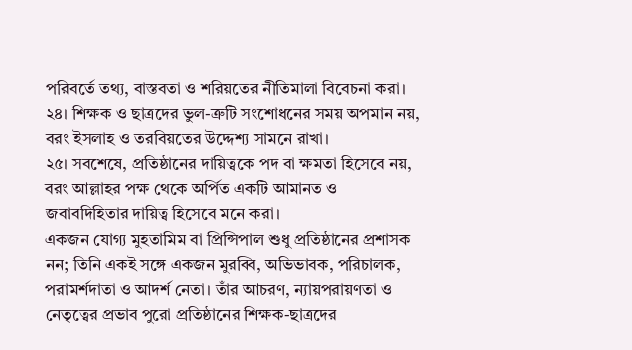পরিবর্তে তথ্য, বাস্তবতা ও শরিয়তের নীতিমালা বিবেচনা করা।
২৪। শিক্ষক ও ছাত্রদের ভুল-ত্রুটি সংশোধনের সময় অপমান নয়, বরং ইসলাহ ও তরবিয়তের উদ্দেশ্য সামনে রাখা।
২৫। সবশেষে, প্রতিষ্ঠানের দায়িত্বকে পদ বা ক্ষমতা হিসেবে নয়, বরং আল্লাহর পক্ষ থেকে অর্পিত একটি আমানত ও জবাবদিহিতার দায়িত্ব হিসেবে মনে করা।
একজন যোগ্য মুহতামিম বা প্রিন্সিপাল শুধু প্রতিষ্ঠানের প্রশাসক নন; তিনি একই সঙ্গে একজন মুরব্বি, অভিভাবক, পরিচালক, পরামর্শদাতা ও আদর্শ নেতা। তাঁর আচরণ, ন্যায়পরায়ণতা ও নেতৃত্বের প্রভাব পুরো প্রতিষ্ঠানের শিক্ষক-ছাত্রদের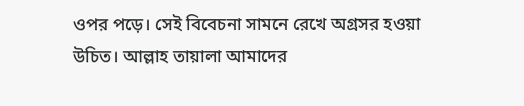ওপর পড়ে। সেই বিবেচনা সামনে রেখে অগ্রসর হওয়া উচিত। আল্লাহ তায়ালা আমাদের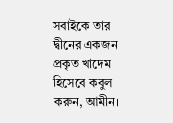সবাইকে তার দ্বীনের একজন প্রকৃত খাদেম হিসেবে কবুল করুন, আমীন।